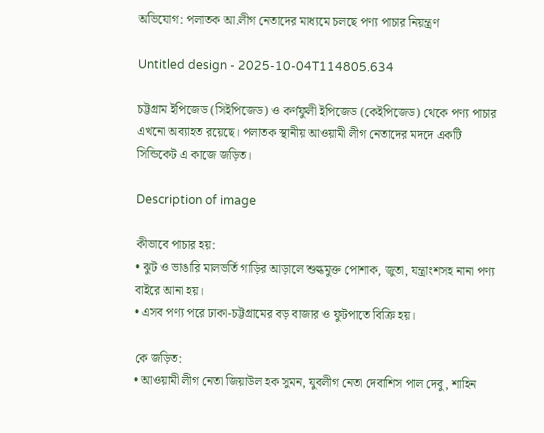অভিযোগ: পলাতক আ.লীগ নেতাদের মাধ্যমে চলছে পণ্য পাচার নিয়ন্ত্রণ

Untitled design - 2025-10-04T114805.634

চট্টগ্রাম ইপিজেড (সিইপিজেড) ও কর্ণফুলী ইপিজেড (কেইপিজেড) থেকে পণ্য পাচার এখনো অব্যাহত রয়েছে। পলাতক স্থানীয় আওয়ামী লীগ নেতাদের মদদে একটি সিন্ডিকেট এ কাজে জড়িত।

Description of image

কীভাবে পাচার হয়:
• ঝুট ও ভাঙারি মালভর্তি গাড়ির আড়ালে শুল্কমুক্ত পোশাক, জুতা, যন্ত্রাংশসহ নানা পণ্য বাইরে আনা হয়।
• এসব পণ্য পরে ঢাকা-চট্টগ্রামের বড় বাজার ও ফুটপাতে বিক্রি হয়।

কে জড়িত:
• আওয়ামী লীগ নেতা জিয়াউল হক সুমন, যুবলীগ নেতা দেবাশিস পাল দেবু, শাহিন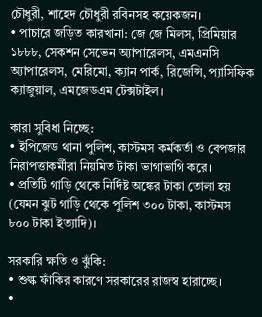চৌধুরী, শাহেদ চৌধুরী রবিনসহ কয়েকজন।
• পাচারে জড়িত কারখানা: জে জে মিলস, প্রিমিয়ার ১৮৮৮, সেকশন সেভেন অ্যাপারেলস, এমএনসি অ্যাপারেলস, মেরিমো, ক্যান পার্ক, রিজেন্সি, প্যাসিফিক ক্যাজুয়াল, এমজেডএম টেক্সটাইল।

কারা সুবিধা নিচ্ছে:
• ইপিজেড থানা পুলিশ, কাস্টমস কর্মকর্তা ও বেপজার নিরাপত্তাকর্মীরা নিয়মিত টাকা ভাগাভাগি করে।
• প্রতিটি গাড়ি থেকে নির্দিষ্ট অঙ্কের টাকা তোলা হয় (যেমন ঝুট গাড়ি থেকে পুলিশ ৩০০ টাকা, কাস্টমস ৮০০ টাকা ইত্যাদি)।

সরকারি ক্ষতি ও ঝুঁকি:
• শুল্ক ফাঁকির কারণে সরকারের রাজস্ব হারাচ্ছে।
•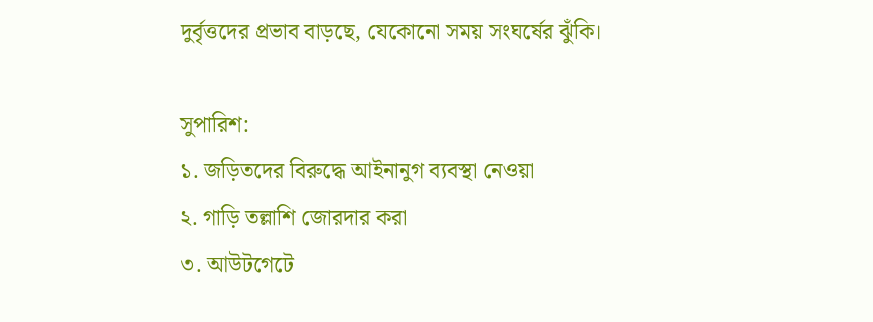দুর্বৃত্তদের প্রভাব বাড়ছে, যেকোনো সময় সংঘর্ষের ঝুঁকি।

সুপারিশ:
১. জড়িতদের বিরুদ্ধে আইনানুগ ব্যবস্থা নেওয়া
২. গাড়ি তল্লাশি জোরদার করা
৩. আউটগেটে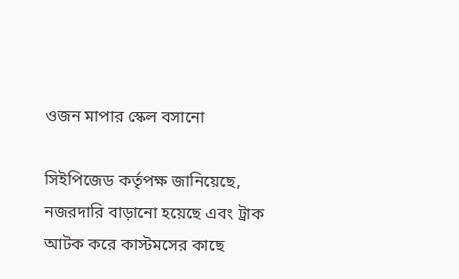ওজন মাপার স্কেল বসানো

সিইপিজেড কর্তৃপক্ষ জানিয়েছে, নজরদারি বাড়ানো হয়েছে এবং ট্রাক আটক করে কাস্টমসের কাছে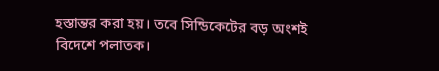হস্তান্তর করা হয়। তবে সিন্ডিকেটের বড় অংশই বিদেশে পলাতক।